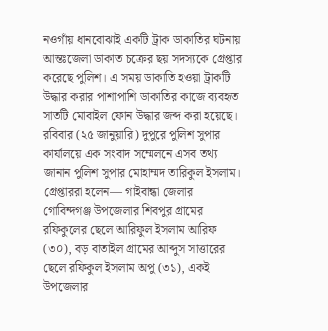নওগাঁয় ধানবোঝাই একটি ট্রাক ডাকাতির ঘটনায় আন্তঃজেলা ডাকাত চক্রের ছয় সদস্যকে গ্রেপ্তার করেছে পুলিশ। এ সময় ডাকাতি হওয়া ট্রাকটি উদ্ধার করার পাশাপাশি ডাকাতির কাজে ব্যবহৃত সাতটি মোবাইল ফোন উদ্ধার জব্দ করা হয়েছে।
রবিবার (২৫ জানুয়ারি) দুপুরে পুলিশ সুপার কার্যালয়ে এক সংবাদ সম্মেলনে এসব তথ্য জানান পুলিশ সুপার মোহাম্মদ তারিকুল ইসলাম।
গ্রেপ্তাররা হলেন— গাইবান্ধা জেলার গোবিন্দগঞ্জ উপজেলার শিবপুর গ্রামের রফিকুলের ছেলে আরিফুল ইসলাম আরিফ (৩০), বড় বাতাইল গ্রামের আব্দুস সাত্তারের ছেলে রফিকুল ইসলাম অপু (৩১), একই উপজেলার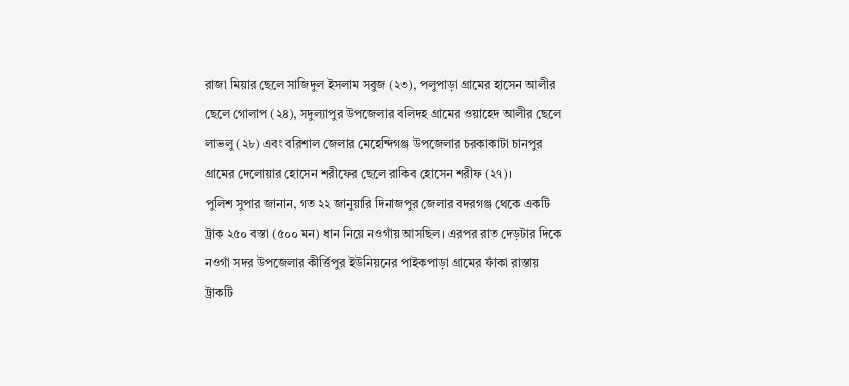রাজা মিয়ার ছেলে সাজিদুল ইসলাম সবুজ (২৩), পলুপাড়া গ্রামের হাসেন আলীর ছেলে গোলাপ (২৪), সদুল্যাপুর উপজেলার বলিদহ গ্রামের ওয়াহেদ আলীর ছেলে লাভলু (২৮) এবং বরিশাল জেলার মেহেন্দিগঞ্জ উপজেলার চরকাকাটা চানপুর গ্রামের দেলোয়ার হোসেন শরীফের ছেলে রাকিব হোসেন শরীফ (২৭)।
পুলিশ সুপার জানান, গত ২২ জানুয়ারি দিনাজপুর জেলার বদরগঞ্জ থেকে একটি ট্রাক ২৫০ বস্তা (৫০০ মন) ধান নিয়ে নওগাঁয় আসছিল। এরপর রাত দেড়টার দিকে নওগাঁ সদর উপজেলার কীর্ত্তিপুর ইউনিয়নের পাইকপাড়া গ্রামের ফাঁকা রাস্তায় ট্রাকটি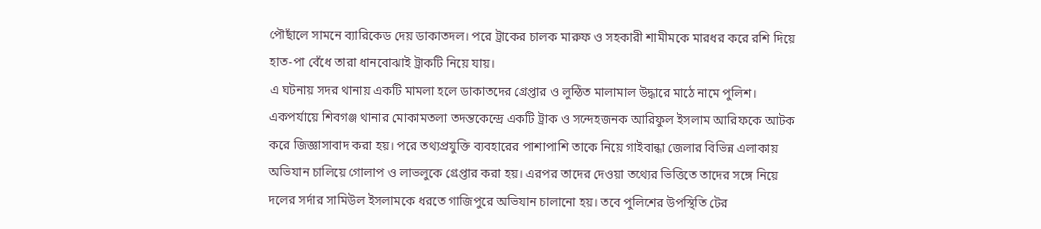পৌছাঁলে সামনে ব্যারিকেড দেয় ডাকাতদল। পরে ট্রাকের চালক মারুফ ও সহকারী শামীমকে মারধর করে রশি দিয়ে হাত-পা বেঁধে তারা ধানবোঝাই ট্রাকটি নিয়ে যায়।
এ ঘটনায় সদর থানায় একটি মামলা হলে ডাকাতদের গ্রেপ্তার ও লুন্ঠিত মালামাল উদ্ধারে মাঠে নামে পুলিশ। একপর্যায়ে শিবগঞ্জ থানার মোকামতলা তদন্তকেন্দ্রে একটি ট্রাক ও সন্দেহজনক আরিফুল ইসলাম আরিফকে আটক করে জিজ্ঞাসাবাদ করা হয়। পরে তথ্যপ্রযুক্তি ব্যবহারের পাশাপাশি তাকে নিয়ে গাইবান্ধা জেলার বিভিন্ন এলাকায় অভিযান চালিয়ে গোলাপ ও লাভলুকে গ্রেপ্তার করা হয়। এরপর তাদের দেওয়া তথ্যের ভিত্তিতে তাদের সঙ্গে নিয়ে দলের সর্দার সামিউল ইসলামকে ধরতে গাজিপুরে অভিযান চালানো হয়। তবে পুলিশের উপস্থিতি টের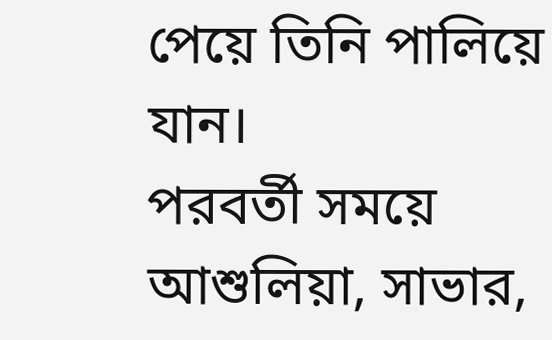পেয়ে তিনি পালিয়ে যান।
পরবর্তী সময়ে আশুলিয়া, সাভার,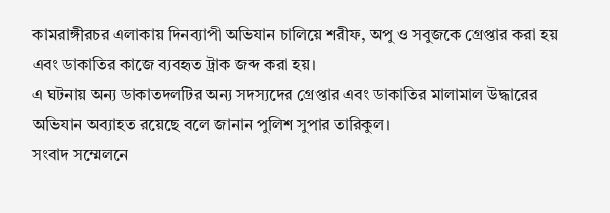কামরাঙ্গীরচর এলাকায় দিনব্যাপী অভিযান চালিয়ে শরীফ, অপু ও সবুজকে গ্রেপ্তার করা হয় এবং ডাকাতির কাজে ব্যবহৃত ট্রাক জব্দ করা হয়।
এ ঘটনায় অন্য ডাকাতদলটির অন্য সদস্যদের গ্রেপ্তার এবং ডাকাতির মালামাল উদ্ধারের অভিযান অব্যাহত রয়েছে বলে জানান পুলিশ সুপার তারিকুল।
সংবাদ সম্মেলনে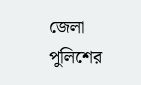জেলা পুলিশের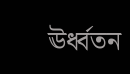ঊর্ধ্বতন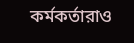কর্মকর্তারাও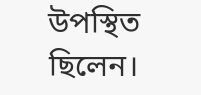উপস্থিত ছিলেন।